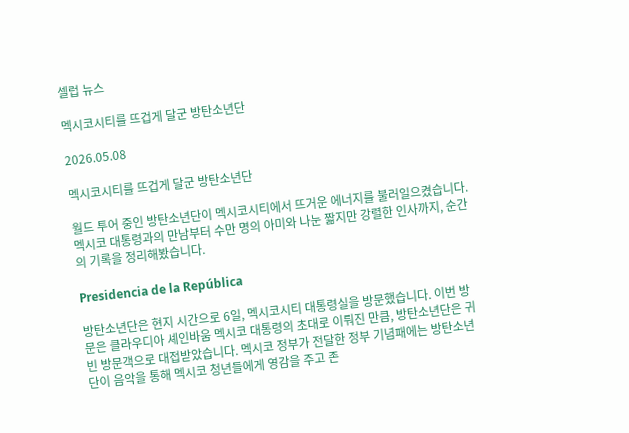셀럽 뉴스

멕시코시티를 뜨겁게 달군 방탄소년단

2026.05.08

멕시코시티를 뜨겁게 달군 방탄소년단

월드 투어 중인 방탄소년단이 멕시코시티에서 뜨거운 에너지를 불러일으켰습니다. 멕시코 대통령과의 만남부터 수만 명의 아미와 나눈 짧지만 강렬한 인사까지, 순간의 기록을 정리해봤습니다.

Presidencia de la República

방탄소년단은 현지 시간으로 6일, 멕시코시티 대통령실을 방문했습니다. 이번 방문은 클라우디아 셰인바움 멕시코 대통령의 초대로 이뤄진 만큼, 방탄소년단은 귀빈 방문객으로 대접받았습니다. 멕시코 정부가 전달한 정부 기념패에는 방탄소년단이 음악을 통해 멕시코 청년들에게 영감을 주고 존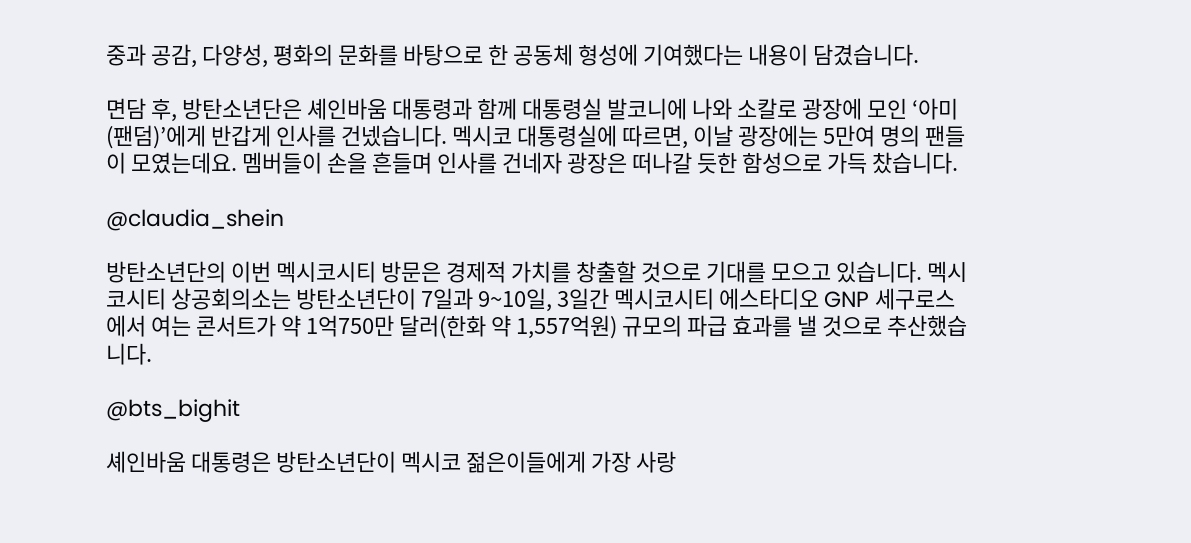중과 공감, 다양성, 평화의 문화를 바탕으로 한 공동체 형성에 기여했다는 내용이 담겼습니다.

면담 후, 방탄소년단은 셰인바움 대통령과 함께 대통령실 발코니에 나와 소칼로 광장에 모인 ‘아미(팬덤)’에게 반갑게 인사를 건넸습니다. 멕시코 대통령실에 따르면, 이날 광장에는 5만여 명의 팬들이 모였는데요. 멤버들이 손을 흔들며 인사를 건네자 광장은 떠나갈 듯한 함성으로 가득 찼습니다.

@claudia_shein

방탄소년단의 이번 멕시코시티 방문은 경제적 가치를 창출할 것으로 기대를 모으고 있습니다. 멕시코시티 상공회의소는 방탄소년단이 7일과 9~10일, 3일간 멕시코시티 에스타디오 GNP 세구로스에서 여는 콘서트가 약 1억750만 달러(한화 약 1,557억원) 규모의 파급 효과를 낼 것으로 추산했습니다.

@bts_bighit

셰인바움 대통령은 방탄소년단이 멕시코 젊은이들에게 가장 사랑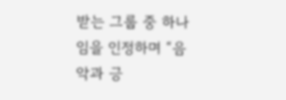받는 그룹 중 하나임을 인정하며 “음악과 긍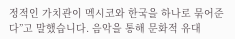정적인 가치관이 멕시코와 한국을 하나로 묶어준다”고 말했습니다. 음악을 통해 문화적 유대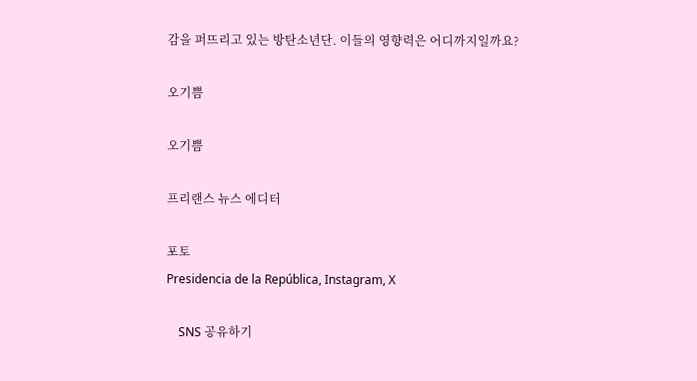감을 퍼뜨리고 있는 방탄소년단. 이들의 영향력은 어디까지일까요?

오기쁨

오기쁨

프리랜스 뉴스 에디터

포토
Presidencia de la República, Instagram, X

    SNS 공유하기